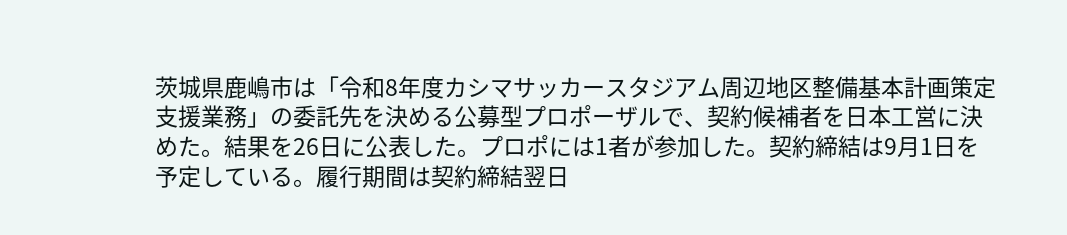茨城県鹿嶋市は「令和8年度カシマサッカースタジアム周辺地区整備基本計画策定支援業務」の委託先を決める公募型プロポーザルで、契約候補者を日本工営に決めた。結果を26日に公表した。プロポには1者が参加した。契約締結は9月1日を予定している。履行期間は契約締結翌日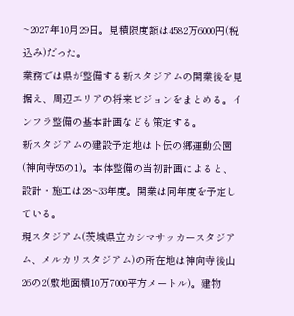~2027年10月29日。見積限度額は4582万6000円(税込み)だった。
業務では県が整備する新スタジアムの開業後を見据え、周辺エリアの将来ビジョンをまとめる。インフラ整備の基本計画なども策定する。
新スタジアムの建設予定地は卜伝の郷運動公園(神向寺55の1)。本体整備の当初計画によると、設計・施工は28~33年度。開業は同年度を予定している。
現スタジアム(茨城県立カシマサッカースタジアム、メルカリスタジアム)の所在地は神向寺後山26の2(敷地面積10万7000平方メートル)。建物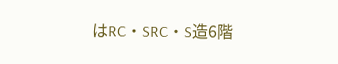はRC・SRC・S造6階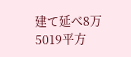建て延べ8万5019平方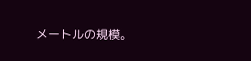メートルの規模。